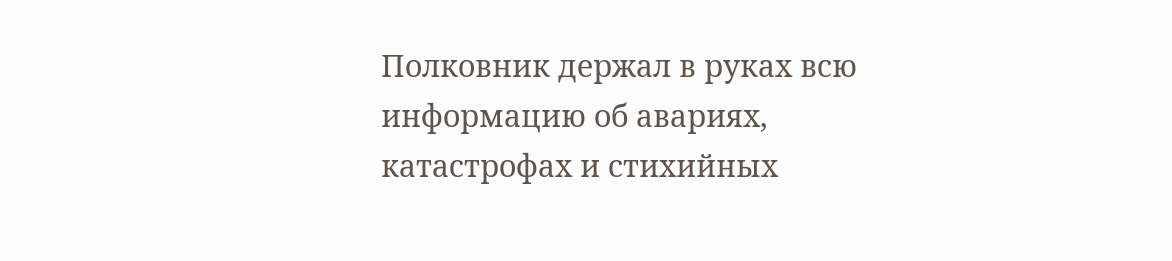Полковник держал в руках всю информацию об авариях, катастрофах и стихийных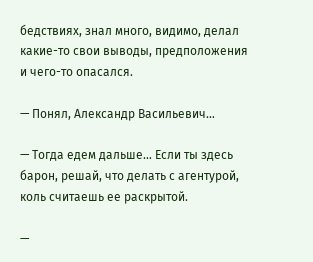бедствиях, знал много, видимо, делал какие-то свои выводы, предположения и чего-то опасался.

— Понял, Александр Васильевич…

— Тогда едем дальше… Если ты здесь барон, решай, что делать с агентурой, коль считаешь ее раскрытой.

—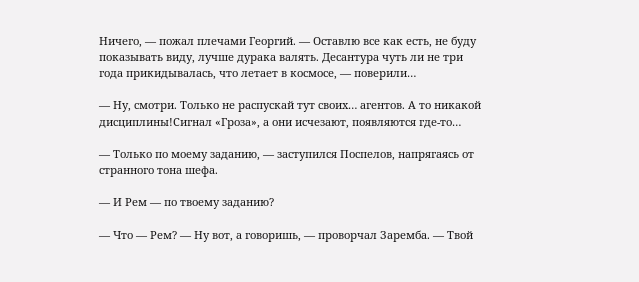Ничего, — пожал плечами Георгий. — Оставлю все как есть, не буду показывать виду, лучше дурака валять. Десантура чуть ли не три года прикидывалась, что летает в космосе, — поверили…

— Ну, смотри. Только не распускай тут своих… агентов. А то никакой дисциплины!Сигнал «Гроза», а они исчезают, появляются где-то…

— Только по моему заданию, — заступился Поспелов, напрягаясь от странного тона шефа.

— И Рем — по твоему заданию?

— Что — Рем? — Ну вот, а говоришь, — проворчал Заремба. — Твой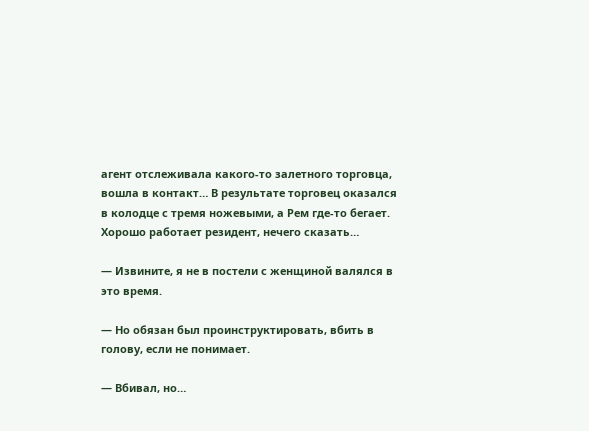агент отслеживала какого-то залетного торговца, вошла в контакт… В результате торговец оказался в колодце с тремя ножевыми, а Рем где-то бегает. Хорошо работает резидент, нечего сказать…

— Извините, я не в постели с женщиной валялся в это время.

— Но обязан был проинструктировать, вбить в голову, если не понимает.

— Вбивал, но…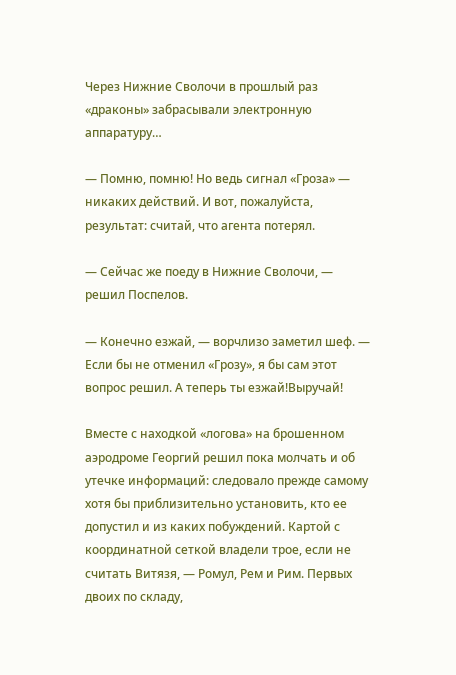Через Нижние Сволочи в прошлый раз «драконы» забрасывали электронную аппаратуру…

— Помню, помню! Но ведь сигнал «Гроза» — никаких действий. И вот, пожалуйста, результат: считай, что агента потерял.

— Сейчас же поеду в Нижние Сволочи, — решил Поспелов.

— Конечно езжай, — ворчлизо заметил шеф. — Если бы не отменил «Грозу», я бы сам этот вопрос решил. А теперь ты езжай!Выручай!

Вместе с находкой «логова» на брошенном аэродроме Георгий решил пока молчать и об утечке информаций: следовало прежде самому хотя бы приблизительно установить, кто ее допустил и из каких побуждений. Картой с координатной сеткой владели трое, если не считать Витязя, — Ромул, Рем и Рим. Первых двоих по складу,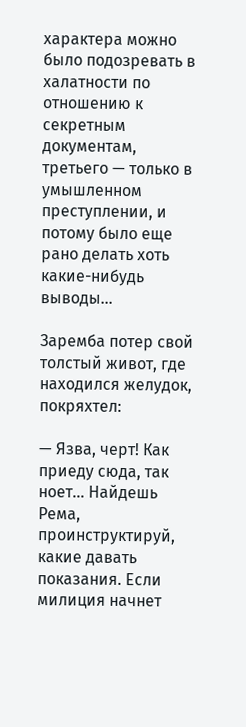характера можно было подозревать в халатности по отношению к секретным документам, третьего — только в умышленном преступлении, и потому было еще рано делать хоть какие-нибудь выводы…

Заремба потер свой толстый живот, где находился желудок, покряхтел:

— Язва, черт! Как приеду сюда, так ноет… Найдешь Рема, проинструктируй, какие давать показания. Если милиция начнет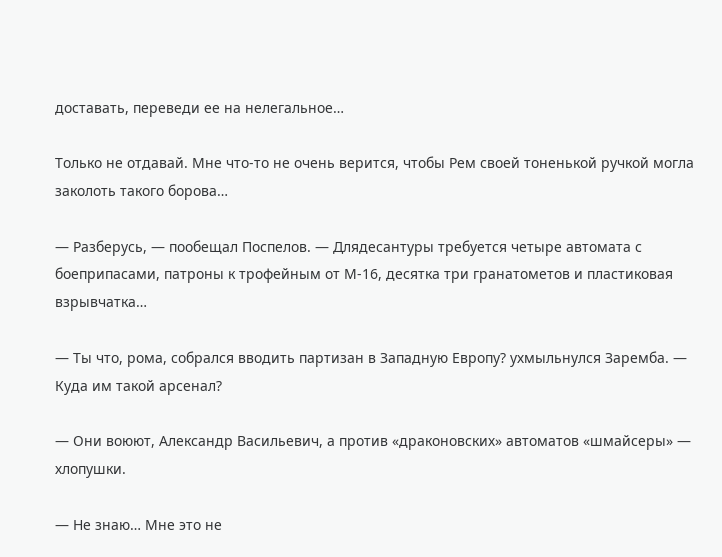доставать, переведи ее на нелегальное…

Только не отдавай. Мне что-то не очень верится, чтобы Рем своей тоненькой ручкой могла заколоть такого борова…

— Разберусь, — пообещал Поспелов. — Длядесантуры требуется четыре автомата с боеприпасами, патроны к трофейным от М-16, десятка три гранатометов и пластиковая взрывчатка…

— Ты что, рома, собрался вводить партизан в Западную Европу? ухмыльнулся Заремба. — Куда им такой арсенал?

— Они воюют, Александр Васильевич, а против «драконовских» автоматов «шмайсеры» — хлопушки.

— Не знаю… Мне это не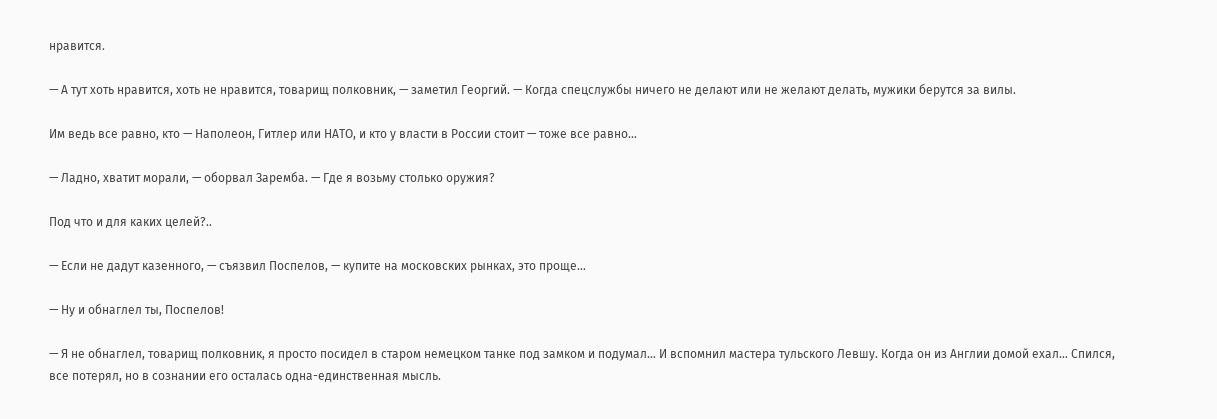нравится.

— А тут хоть нравится, хоть не нравится, товарищ полковник, — заметил Георгий. — Когда спецслужбы ничего не делают или не желают делать, мужики берутся за вилы.

Им ведь все равно, кто — Наполеон, Гитлер или НАТО, и кто у власти в России стоит — тоже все равно…

— Ладно, хватит морали, — оборвал Заремба. — Где я возьму столько оружия?

Под что и для каких целей?..

— Если не дадут казенного, — съязвил Поспелов, — купите на московских рынках, это проще…

— Ну и обнаглел ты, Поспелов!

— Я не обнаглел, товарищ полковник, я просто посидел в старом немецком танке под замком и подумал… И вспомнил мастера тульского Левшу. Когда он из Англии домой ехал… Спился, все потерял, но в сознании его осталась одна-единственная мысль.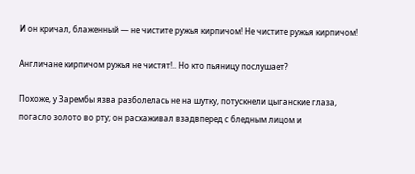И он кричал, блаженный — не чистите ружья кирпичом! Не чистите ружья кирпичом!

Англичане кирпичом ружья не чистят!.. Но кто пьяницу послушает?

Похоже, у Зарембы язва разболелась не на шутку, потускнели цыганские глаза, погасло золото во рту; он расхаживал взадвперед с бледным лицом и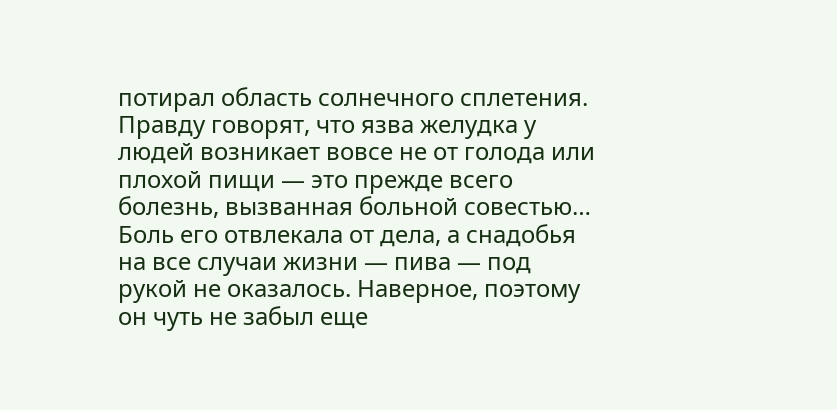потирал область солнечного сплетения. Правду говорят, что язва желудка у людей возникает вовсе не от голода или плохой пищи — это прежде всего болезнь, вызванная больной совестью… Боль его отвлекала от дела, а снадобья на все случаи жизни — пива — под рукой не оказалось. Наверное, поэтому он чуть не забыл еще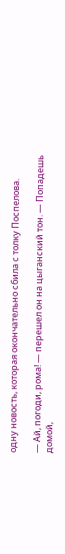одну новость, которая окончательно сбила с толку Поспелова.

— Ай, погоди, рома! — перешел он на цыганский тон. — Попадешь домой,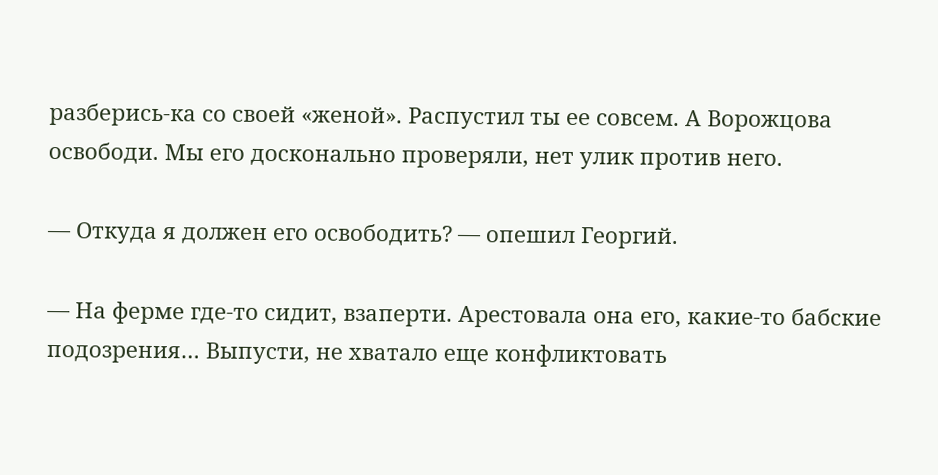разберись-ка со своей «женой». Распустил ты ее совсем. А Ворожцова освободи. Мы его досконально проверяли, нет улик против него.

— Откуда я должен его освободить? — опешил Георгий.

— На ферме где-то сидит, взаперти. Арестовала она его, какие-то бабские подозрения… Выпусти, не хватало еще конфликтовать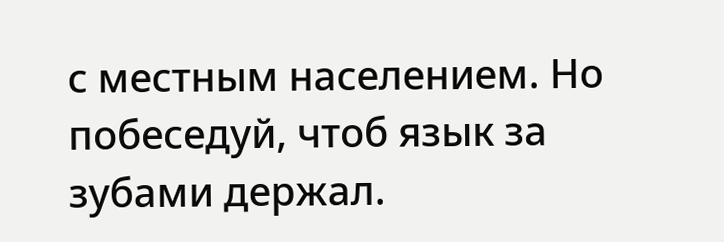с местным населением. Но побеседуй, чтоб язык за зубами держал.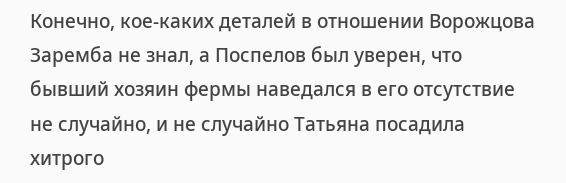Конечно, кое-каких деталей в отношении Ворожцова Заремба не знал, а Поспелов был уверен, что бывший хозяин фермы наведался в его отсутствие не случайно, и не случайно Татьяна посадила хитрого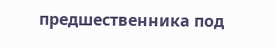предшественника под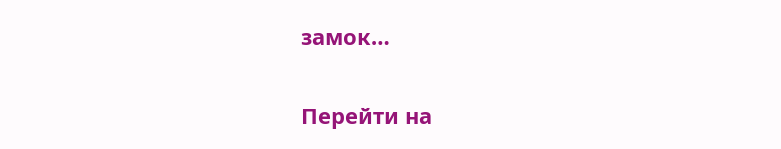замок…

Перейти на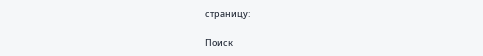страницу:

Поиск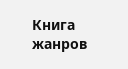Книга жанров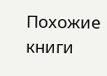Похожие книги